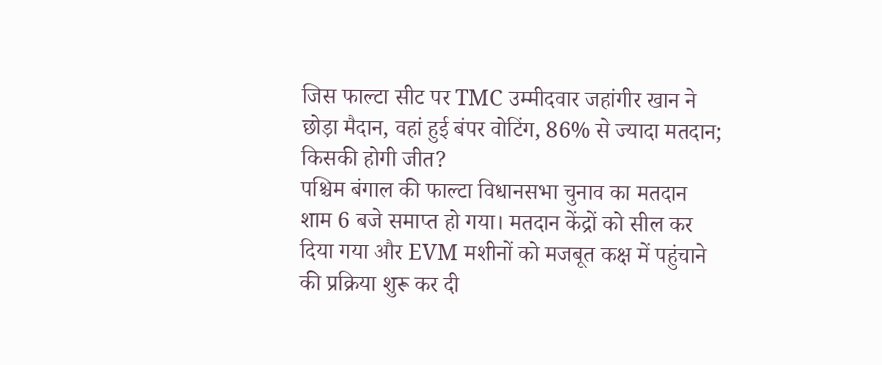जिस फाल्टा सीट पर TMC उम्मीदवार जहांगीर खान ने छोड़ा मैदान, वहां हुई बंपर वोटिंग, 86% से ज्यादा मतदान; किसकी होगी जीत?
पश्चिम बंगाल की फाल्टा विधानसभा चुनाव का मतदान शाम 6 बजे समाप्त हो गया। मतदान केंद्रों को सील कर दिया गया और EVM मशीनों को मजबूत कक्ष में पहुंचाने की प्रक्रिया शुरू कर दी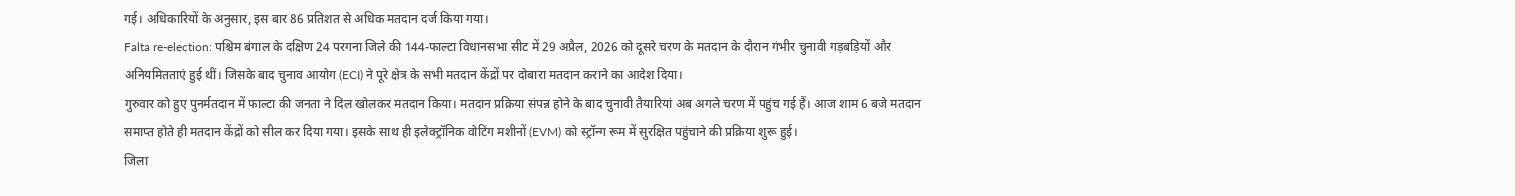गई। अधिकारियों के अनुसार, इस बार 86 प्रतिशत से अधिक मतदान दर्ज किया गया।
Falta re-election: पश्चिम बंगाल के दक्षिण 24 परगना जिले की 144-फाल्टा विधानसभा सीट में 29 अप्रैल, 2026 को दूसरे चरण के मतदान के दौरान गंभीर चुनावी गड़बड़ियों और अनियमितताएं हुई थीं। जिसके बाद चुनाव आयोग (ECI) ने पूरे क्षेत्र के सभी मतदान केंद्रों पर दोबारा मतदान कराने का आदेश दिया।
गुरुवार को हुए पुनर्मतदान में फाल्टा की जनता ने दिल खोलकर मतदान किया। मतदान प्रक्रिया संपन्न होने के बाद चुनावी तैयारियां अब अगले चरण में पहुंच गई हैं। आज शाम 6 बजे मतदान समाप्त होते ही मतदान केंद्रों को सील कर दिया गया। इसके साथ ही इलेक्ट्रॉनिक वोटिंग मशीनों (EVM) को स्ट्रॉन्ग रूम में सुरक्षित पहुंचाने की प्रक्रिया शुरू हुई।
जिला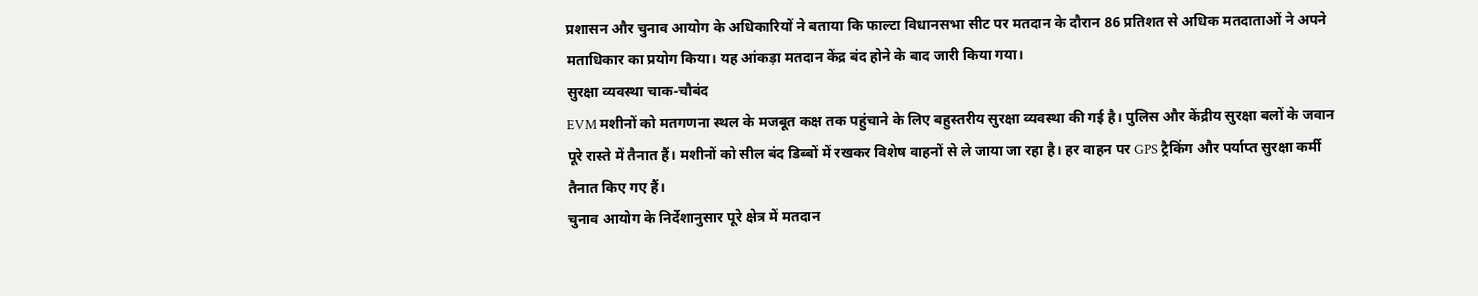प्रशासन और चुनाव आयोग के अधिकारियों ने बताया कि फाल्टा विधानसभा सीट पर मतदान के दौरान 86 प्रतिशत से अधिक मतदाताओं ने अपने मताधिकार का प्रयोग किया। यह आंकड़ा मतदान केंद्र बंद होने के बाद जारी किया गया।
सुरक्षा व्यवस्था चाक-चौबंद
EVM मशीनों को मतगणना स्थल के मजबूत कक्ष तक पहुंचाने के लिए बहुस्तरीय सुरक्षा व्यवस्था की गई है। पुलिस और केंद्रीय सुरक्षा बलों के जवान पूरे रास्ते में तैनात हैं। मशीनों को सील बंद डिब्बों में रखकर विशेष वाहनों से ले जाया जा रहा है। हर वाहन पर GPS ट्रैकिंग और पर्याप्त सुरक्षा कर्मी तैनात किए गए हैं।
चुनाव आयोग के निर्देशानुसार पूरे क्षेत्र में मतदान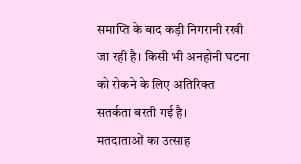समाप्ति के बाद कड़ी निगरानी रखी जा रही है। किसी भी अनहोनी घटना को रोकने के लिए अतिरिक्त सतर्कता बरती गई है।
मतदाताओं का उत्साह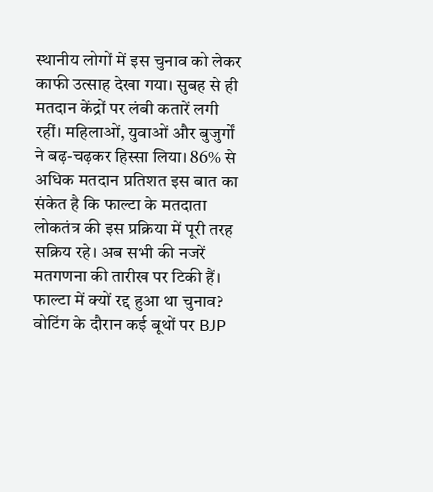स्थानीय लोगों में इस चुनाव को लेकर काफी उत्साह देखा गया। सुबह से ही मतदान केंद्रों पर लंबी कतारें लगी रहीं। महिलाओं, युवाओं और बुजुर्गों ने बढ़-चढ़कर हिस्सा लिया। 86% से अधिक मतदान प्रतिशत इस बात का संकेत है कि फाल्टा के मतदाता लोकतंत्र की इस प्रक्रिया में पूरी तरह सक्रिय रहे। अब सभी की नजरें मतगणना की तारीख पर टिकी हैं।
फाल्टा में क्यों रद्द हुआ था चुनाव?
वोटिंग के दौरान कई बूथों पर BJP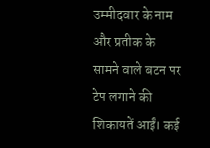उम्मीदवार के नाम और प्रतीक के सामने वाले बटन पर टेप लगाने की शिकायतें आईं। कई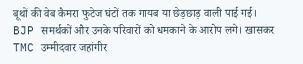बूथों की वेब कैमरा फुटेज घंटों तक गायब या छेड़छाड़ वाली पाई गई। BJP समर्थकों और उनके परिवारों को धमकाने के आरोप लगे। खासकर TMC उम्मीदवार जहांगीर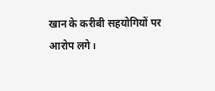खान के करीबी सहयोगियों पर आरोप लगे।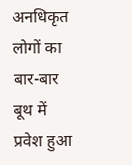अनधिकृत लोगों का बार-बार बूथ में प्रवेश हुआ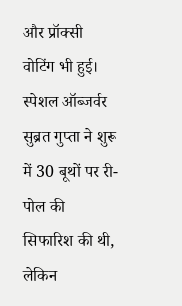और प्रॉक्सी वोटिंग भी हुई। स्पेशल ऑब्जर्वर सुब्रत गुप्ता ने शुरू में 30 बूथों पर री-पोल की सिफारिश की थी, लेकिन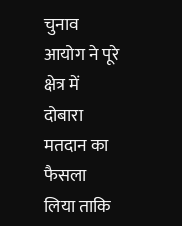चुनाव आयोग ने पूरे क्षेत्र में दोबारा मतदान का फैसला लिया ताकि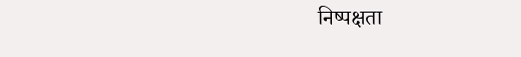निष्पक्षता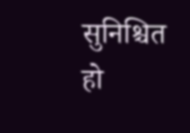सुनिश्चित हो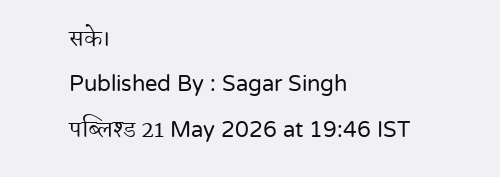सके।
Published By : Sagar Singh
पब्लिश्ड 21 May 2026 at 19:46 IST